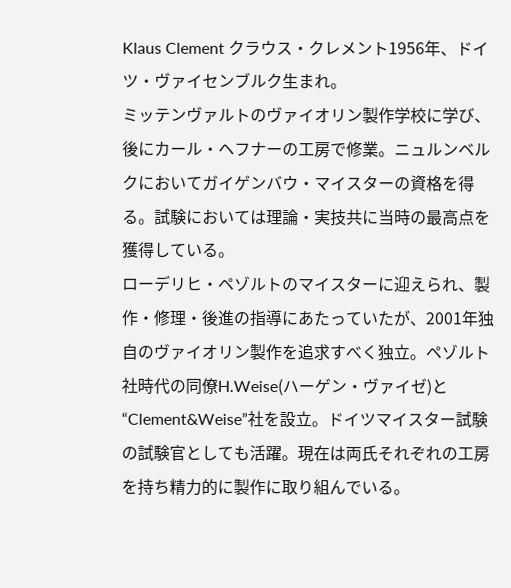Klaus Clement クラウス・クレメント1956年、ドイツ・ヴァイセンブルク生まれ。
ミッテンヴァルトのヴァイオリン製作学校に学び、後にカール・ヘフナーの工房で修業。ニュルンベルクにおいてガイゲンバウ・マイスターの資格を得る。試験においては理論・実技共に当時の最高点を獲得している。
ローデリヒ・ペゾルトのマイスターに迎えられ、製作・修理・後進の指導にあたっていたが、2001年独自のヴァイオリン製作を追求すべく独立。ペゾルト社時代の同僚H.Weise(ハーゲン・ヴァイゼ)と“Clement&Weise”社を設立。ドイツマイスター試験の試験官としても活躍。現在は両氏それぞれの工房を持ち精力的に製作に取り組んでいる。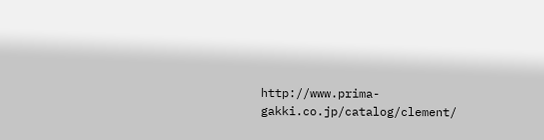http://www.prima-gakki.co.jp/catalog/clement/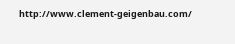http://www.clement-geigenbau.com/